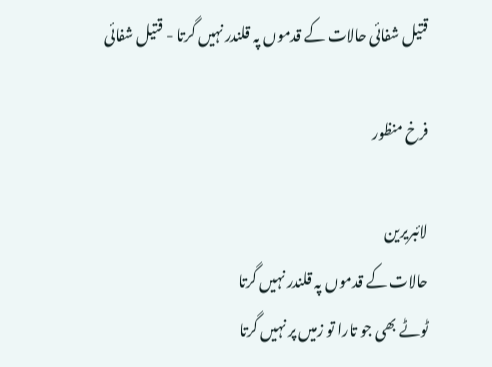قتیل شفائی حالات کے قدموں پہ قلندر نہیں گرتا - قتیل شفائی

فرخ منظور

لائبریرین
حالات کے قدموں پہ قلندر نہیں گرتا
ٹوٹے بھی جو تارا تو زمیں پر نہیں گرتا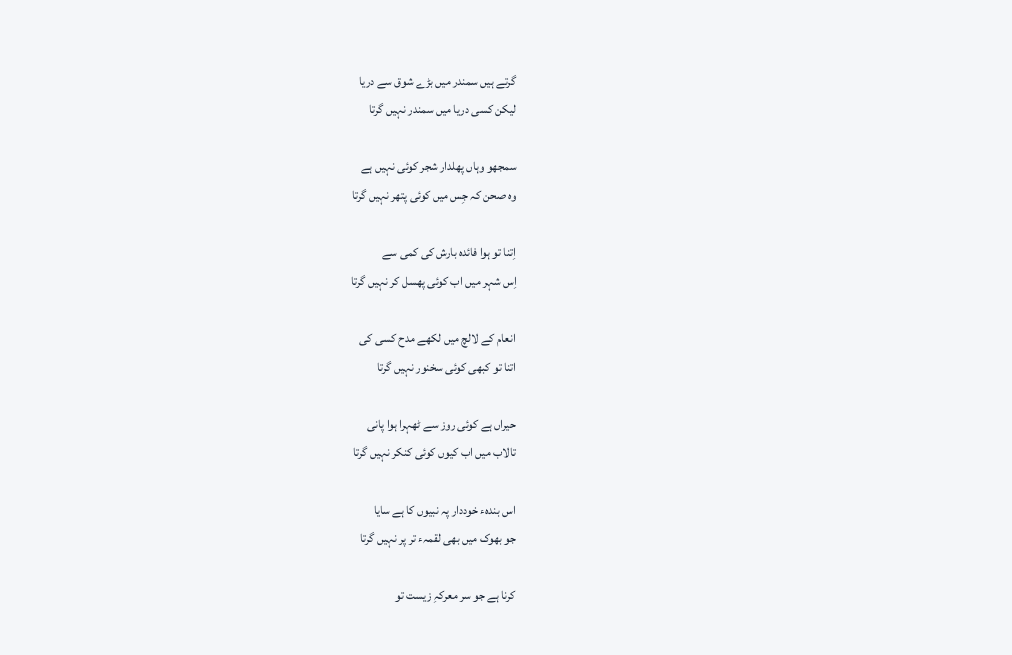گرتے ہیں سمندر میں بڑے شوق سے دریا
لیکن کسی دریا میں سمندر نہیں گرتا

سمجھو وہاں پھلدار شجر کوئی نہیں ہے
وہ صحن کہ جِس میں کوئی پتھر نہیں گرتا

اِتنا تو ہوا فائدہ بارش کی کمی سے
اِس شہر میں اب کوئی پھسل کر نہیں گرتا

انعام کے لالچ میں لکھے مدح کسی کی
اتنا تو کبھی کوئی سخنور نہیں گرتا

حیراں ہے کوئی روز سے ٹھہرا ہوا پانی
تالاب میں اب کیوں کوئی کنکر نہیں گرتا

اس بندہء خوددار پہ نبیوں کا ہے سایا
جو بھوک میں بھی لقمہء تر پر نہیں گرتا

کرنا ہے جو سر معرکہِ زیست تو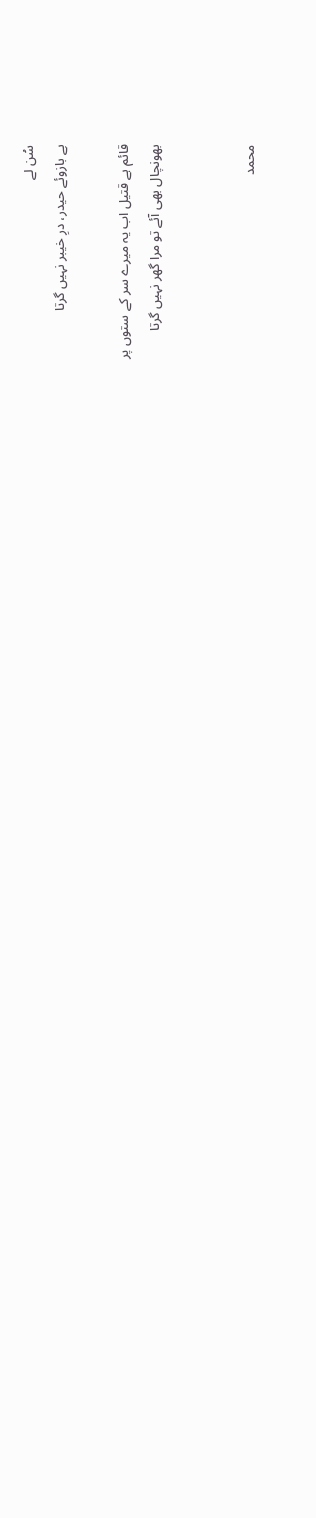سُن لے
بے بازوئے حیدر، درِ خیبر نہیں گرتا

قائم ہے قتیل اب یہ میرے سر کے ستوں پر
بھونچال بھی آئے تو مرا گھر نہیں گرتا


محمد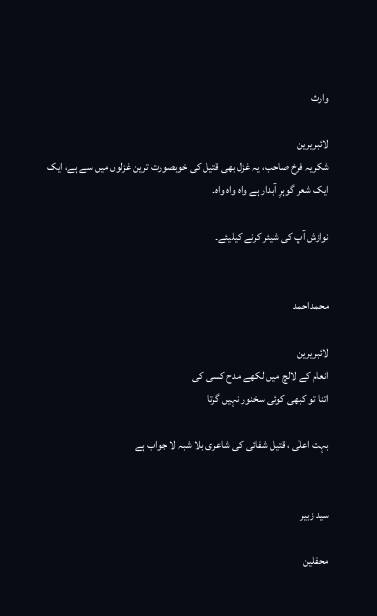وارث

لائبریرین
شکریہ فرخ صاحب، یہ غزل بھی قتیل کی خوبصورت ترین غزلوں میں سے ہے، ایک ایک شعر گوہرِ آبدار ہے واہ واہ واہ۔

نوازش آپ کی شیئر کرنے کیلیئے۔


محمداحمد

لائبریرین
انعام کے لالچ میں لکھے مدح کسی کی
اتنا تو کبھی کوئی سخنور نہیں گرتا

بہت اعلٰی ، قتیل شفائی کی شاعری بلا شبہ لا جواب ہے


سید زبیر

محفلین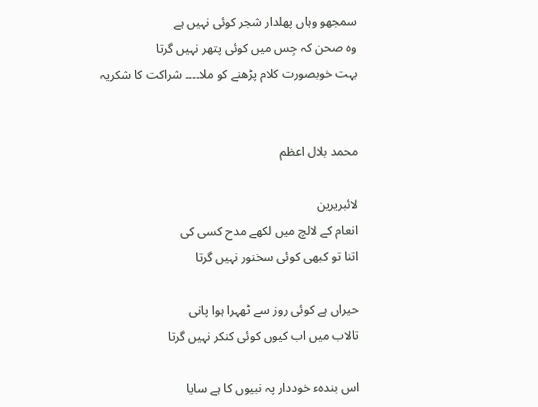سمجھو وہاں پھلدار شجر کوئی نہیں ہے
وہ صحن کہ جِس میں کوئی پتھر نہیں گرتا
بہت خوبصورت کلام پڑھنے کو ملا۔۔۔۔ شراکت کا شکریہ


محمد بلال اعظم

لائبریرین
انعام کے لالچ میں لکھے مدح کسی کی
اتنا تو کبھی کوئی سخنور نہیں گرتا

حیراں ہے کوئی روز سے ٹھہرا ہوا پانی
تالاب میں اب کیوں کوئی کنکر نہیں گرتا

اس بندہء خوددار پہ نبیوں کا ہے سایا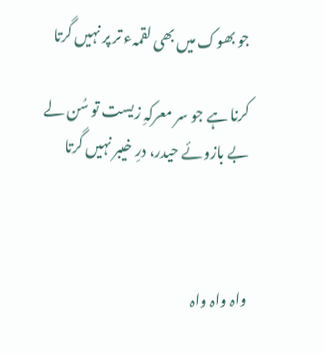جو بھوک میں بھی لقمہء تر پر نہیں گرتا

کرنا ہے جو سر معرکہِ زیست تو سُن لے
بے بازوئے حیدر، درِ خیبر نہیں گرتا



واہ واہ واہ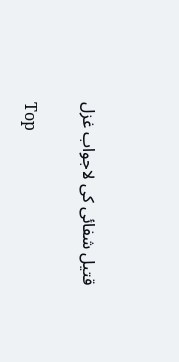قتیل شفائی کی لاجواب غزل

Top